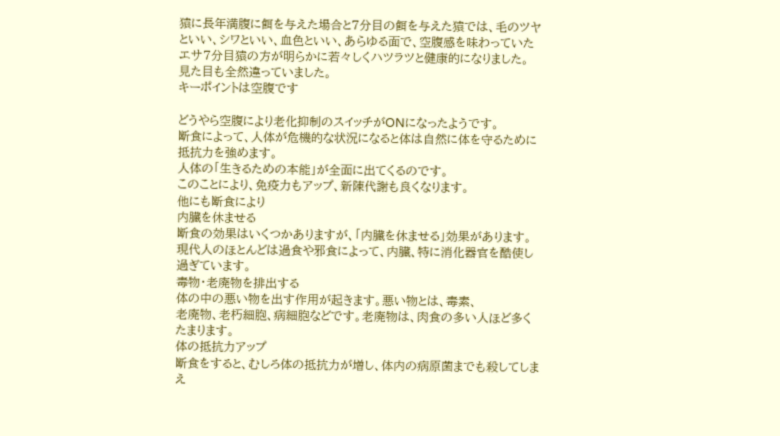猿に長年満腹に餌を与えた場合と7分目の餌を与えた猿では、毛のツヤといい、シワといい、血色といい、あらゆる面で、空腹感を味わっていたエサ7分目猿の方が明らかに若々しくハツラツと健康的になりました。
見た目も全然違っていました。
キーポイントは空腹です

どうやら空腹により老化抑制のスイッチがONになったようです。
断食によって、人体が危機的な状況になると体は自然に体を守るために抵抗力を強めます。
人体の「生きるための本能」が全面に出てくるのです。
このことにより、免疫力もアップ、新陳代謝も良くなります。
他にも断食により
内臓を休ませる
断食の効果はいくつかありますが、「内臓を休ませる」効果があります。現代人のほとんどは過食や邪食によって、内臓、特に消化器官を酷使し過ぎています。
毒物・老廃物を排出する
体の中の悪い物を出す作用が起きます。悪い物とは、毒素、
老廃物、老朽細胞、病細胞などです。老廃物は、肉食の多い人ほど多くたまります。
体の抵抗力アップ
断食をすると、むしろ体の抵抗力が増し、体内の病原菌までも殺してしまえ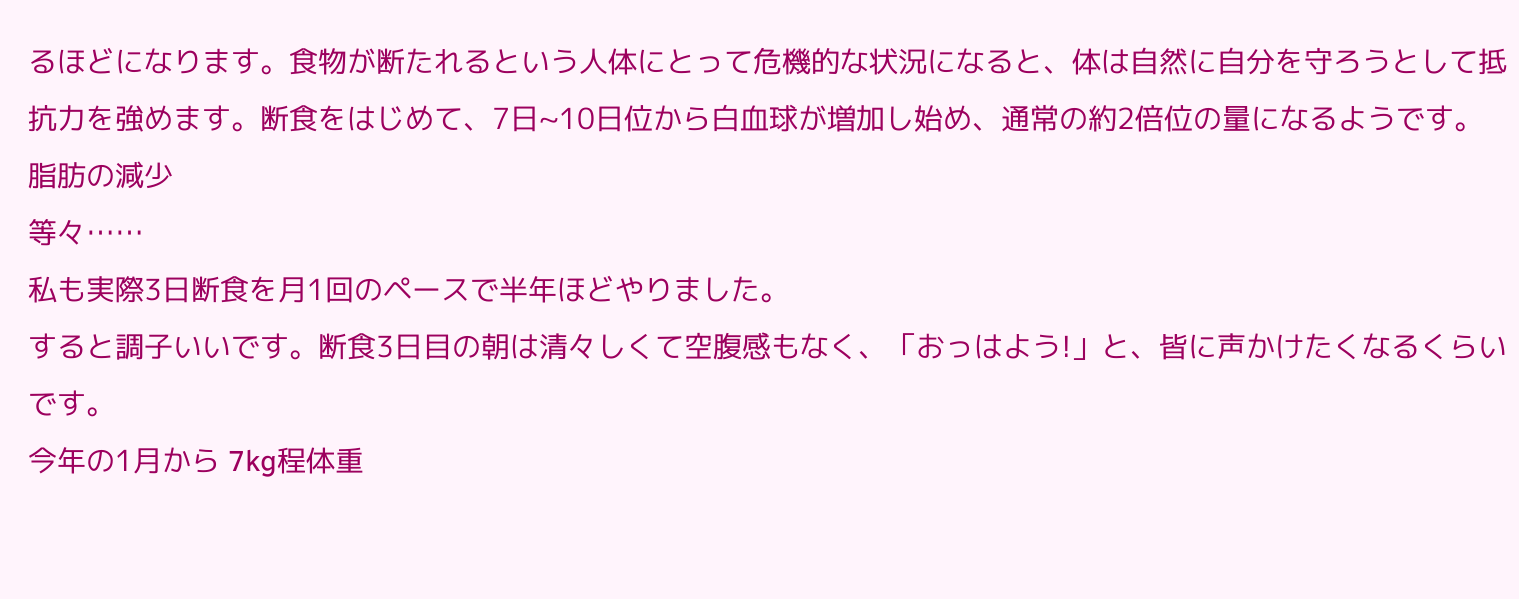るほどになります。食物が断たれるという人体にとって危機的な状況になると、体は自然に自分を守ろうとして抵抗力を強めます。断食をはじめて、7日~10日位から白血球が増加し始め、通常の約2倍位の量になるようです。
脂肪の減少
等々……
私も実際3日断食を月1回のペースで半年ほどやりました。
すると調子いいです。断食3日目の朝は清々しくて空腹感もなく、「おっはよう!」と、皆に声かけたくなるくらいです。
今年の1月から 7kg程体重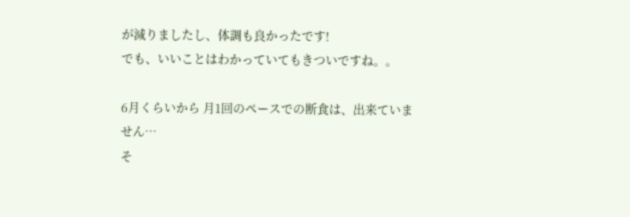が減りましたし、体調も良かったです!
でも、いいことはわかっていてもきついですね。。

6月くらいから 月1回のペースでの断食は、出来ていません…
そ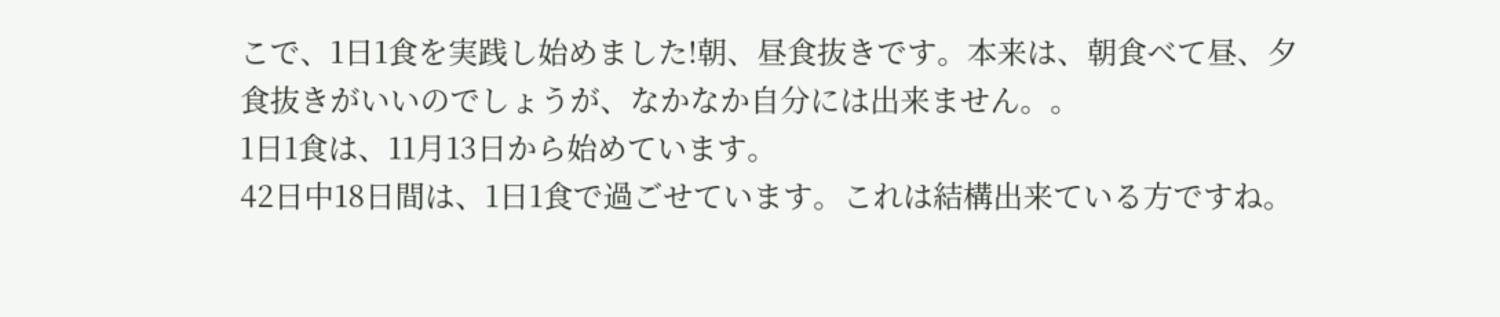こで、1日1食を実践し始めました!朝、昼食抜きです。本来は、朝食べて昼、夕食抜きがいいのでしょうが、なかなか自分には出来ません。。
1日1食は、11月13日から始めています。
42日中18日間は、1日1食で過ごせています。これは結構出来ている方ですね。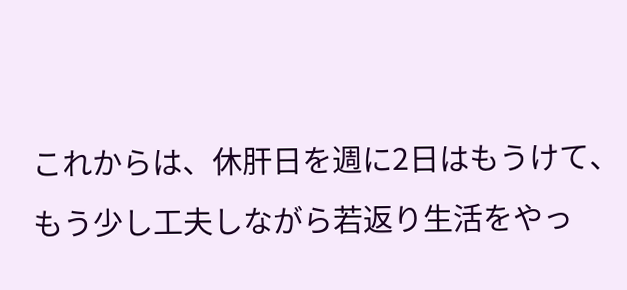これからは、休肝日を週に2日はもうけて、もう少し工夫しながら若返り生活をやっ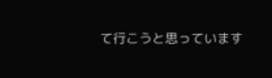て行こうと思っています